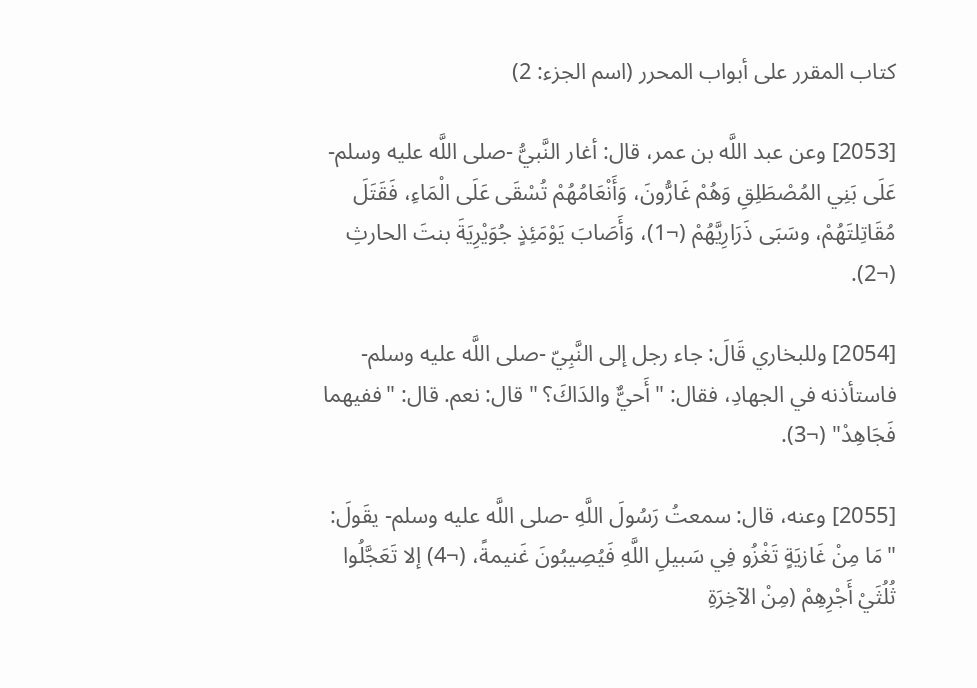كتاب المقرر على أبواب المحرر (اسم الجزء: 2)

[2053] وعن عبد اللَّه بن عمر، قال: أغار النَّبيُّ -صلى اللَّه عليه وسلم- عَلَى بَنِي المُصْطَلِقِ وَهُمْ غَارُّونَ، وَأَنْعَامُهُمْ تُسْقَى عَلَى الْمَاءِ، فَقَتَلَ مُقَاتِلتَهُمْ، وسَبَى ذَرَارِيَّهُمْ (¬1)، وَأَصَابَ يَوْمَئِذٍ جُوَيْرِيَةَ بنتَ الحارثِ (¬2).

[2054] وللبخاري قَالَ: جاء رجل إلى النَّبِيّ -صلى اللَّه عليه وسلم- فاستأذنه في الجهادِ، فقال: "أَحيٌّ والدَاكَ؟ " قال: نعم. قال: "ففيهما فَجَاهِدْ" (¬3).

[2055] وعنه، قال: سمعتُ رَسُولَ اللَّهِ -صلى اللَّه عليه وسلم- يقَولَ: "مَا مِنْ غَازيَةٍ تَغْزُو فِي سَبيلِ اللَّهِ فَيُصِيبُونَ غَنيمةً، (¬4) إلا تَعَجَّلُوا ثُلُثَيْ أَجْرِهِمْ (مِنْ الآخِرَةِ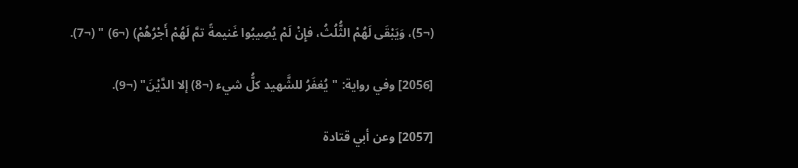(¬5)، وَيَبْقَى لَهُمْ الثُّلُثُ، فإِنْ لَمْ يُصِيبُوا غَنيمةً تمَّ لَهُمْ أَجْرُهُمْ) (¬6) " (¬7).

[2056] وفي رواية: "يُغفَرُ للشَّهيد كلُّ شيء (¬8) إلا الدَّيْنَ" (¬9).

[2057] وعن أبي قتادة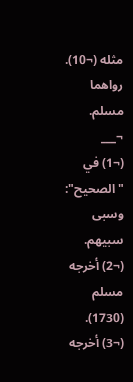مثله (¬10).
رواهما مسلم.
¬___
(¬1) في "الصحيح": وسبى سبيهم.
(¬2) أخرجه مسلم (1730).
(¬3) أخرجه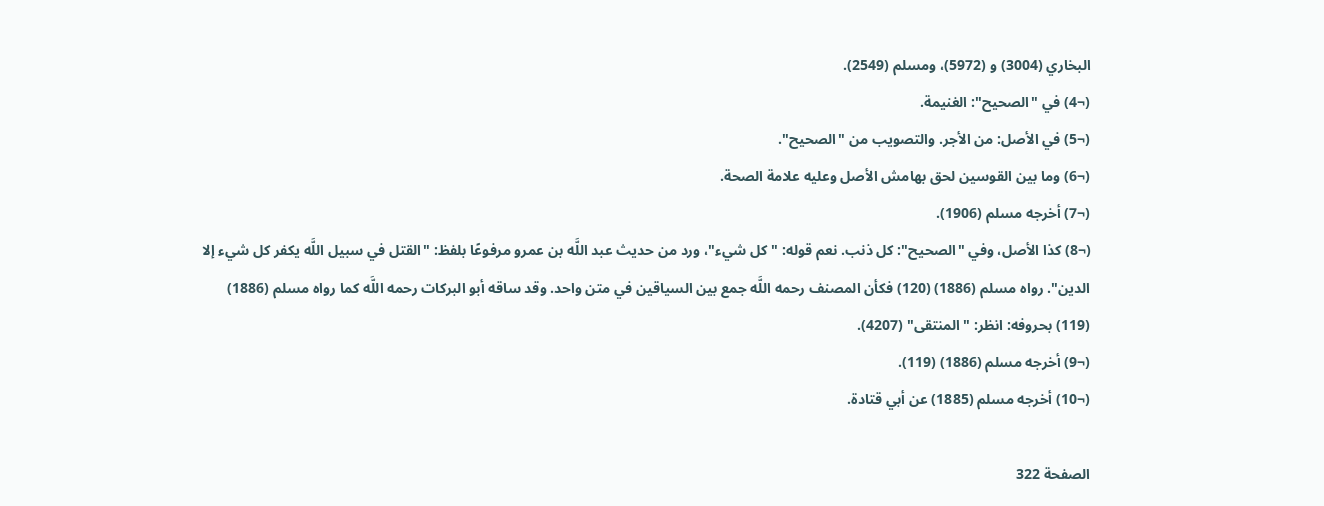البخاري (3004) و (5972)، ومسلم (2549).
(¬4) في "الصحيح": الغنيمة.
(¬5) في الأصل: من الأجر. والتصويب من "الصحيح".
(¬6) وما بين القوسين لحق بهامش الأصل وعليه علامة الصحة.
(¬7) أخرجه مسلم (1906).
(¬8) كذا الأصل، وفي "الصحيح": كل ذنب. نعم قوله: "كل شيء"، ورد من حديث عبد اللَّه بن عمرو مرفوعًا بلفظ: "القتل في سبيل اللَّه يكفر كل شيء إلا الدين". رواه مسلم (1886) (120) فكأن المصنف رحمه اللَّه جمع بين السياقين في متن واحد. وقد ساقه أبو البركات رحمه اللَّه كما رواه مسلم (1886) (119) بحروفه: انظر: "المنتقى" (4207).
(¬9) أخرجه مسلم (1886) (119).
(¬10) أخرجه مسلم (1885) عن أبي قتادة.

الصفحة 322